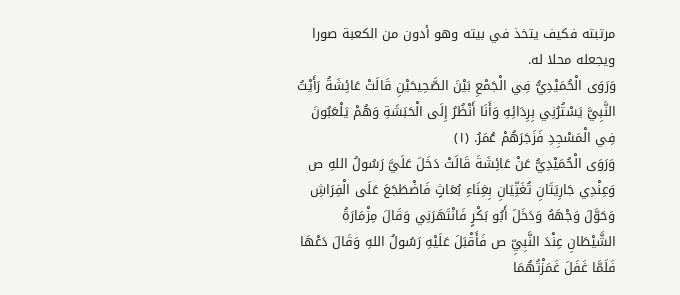مرتبته فكيف يتخذ في بيته وهو أدون من الكعبة صورا ويجعله محلا له.
وَرَوَى الْحُمَيْدِيُّ فِي الْجَمْعِ بَيْنَ الصَّحِيحَيْنِ قَالَتْ عَائِشَةُ رَأَيْتُ النَّبِيَّ يَسْتُرُنِي بِرِدَائِهِ وَأَنَا أَنْظُرُ إِلَى الْحَبَشَةِ وَهُمْ يَلْعَبُونَ فِي الْمَسْجِدِ فَزَجَرَهُمْ عُمَرُ. (١)
وَرَوَى الْحُمَيْدِيُّ عَنْ عَائِشَةَ قَالَتْ دَخَلَ عَلَيَّ رَسُولُ اللهِ ص وَعِنْدِي جَارِيَتَانِ تُغَنِّيَانِ بِغِنَاءِ بُعَاثٍ فَاضْطَجَعَ عَلَى الْفِرَاشِ وَحَوَّلَ وَجْهَهُ وَدَخَلَ أَبُو بَكْرٍ فَانْتَهَرَنِي وَقَالَ مِزْمَارَةُ الشَّيْطَانِ عِنْدَ النَّبِيِّ ص فَأَقْبَلَ عَلَيْهِ رَسُولُ اللهِ وَقَالَ دَعْهَا فَلَمَّا غَفَلَ غَمَزْتُهُمَا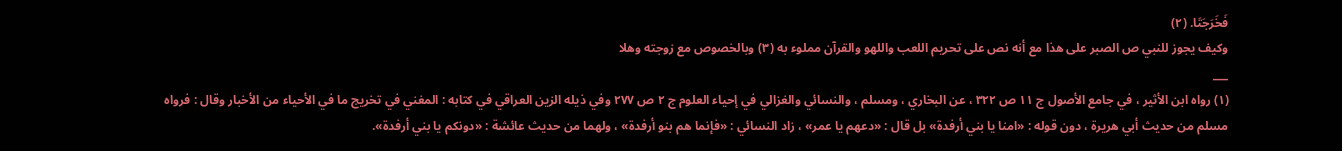فَخَرَجَتَا. (٢)
وكيف يجوز للنبي ص الصبر على هذا مع أنه نص على تحريم اللعب واللهو والقرآن مملوء به (٣) وبالخصوص مع زوجته وهلا
___
(١) رواه ابن الأثير ، في جامع الأصول ج ١١ ص ٣٢٢ ، عن البخاري ، ومسلم ، والنسائي والغزالي في إحياء العلوم ج ٢ ص ٢٧٧ وفي ذيله الزين العراقي في كتابه : المغني في تخريج ما في الأحياء من الأخبار وقال : فرواه مسلم من حديث أبي هريرة ، دون قوله : «امنا يا بني أرفدة» بل قال : «دعهم يا عمر» ، زاد النسائي : «فإنما هم بنو أرفدة» ، ولهما من حديث عائشة : «دونكم يا بني أرفدة».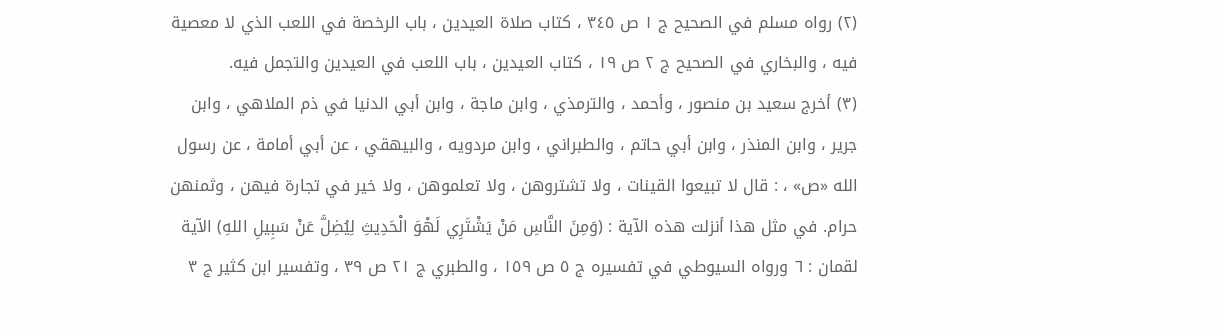(٢) رواه مسلم في الصحيح ج ١ ص ٣٤٥ ، كتاب صلاة العيدين ، باب الرخصة في اللعب الذي لا معصية فيه ، والبخاري في الصحيح ج ٢ ص ١٩ ، كتاب العيدين ، باب اللعب في العيدين والتجمل فيه.
(٣) أخرج سعيد بن منصور ، وأحمد ، والترمذي ، وابن ماجة ، وابن أبي الدنيا في ذم الملاهي ، وابن جرير ، وابن المنذر ، وابن أبي حاتم ، والطبراني ، وابن مردويه ، والبيهقي ، عن أبي أمامة ، عن رسول الله «ص» ، : قال لا تبيعوا القينات ، ولا تشتروهن ، ولا تعلموهن ، ولا خير في تجارة فيهن ، وثمنهن حرام. في مثل هذا أنزلت هذه الآية : (وَمِنَ النَّاسِ مَنْ يَشْتَرِي لَهْوَ الْحَدِيثِ لِيُضِلَّ عَنْ سَبِيلِ اللهِ) الآية لقمان : ٦ ورواه السيوطي في تفسيره ج ٥ ص ١٥٩ ، والطبري ج ٢١ ص ٣٩ ، وتفسير ابن كثير ج ٣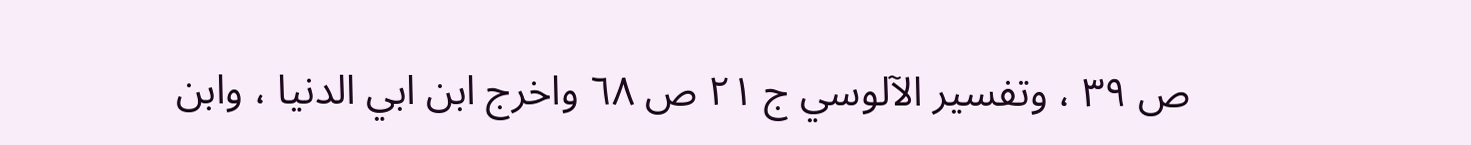ص ٣٩ ، وتفسير الآلوسي ج ٢١ ص ٦٨ واخرج ابن ابي الدنيا ، وابن